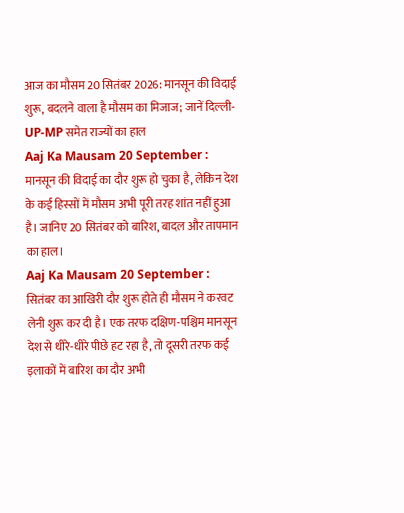आज का मौसम 20 सितंबर 2026: मानसून की विदाई शुरू, बदलने वाला है मौसम का मिजाज; जानें दिल्ली-UP-MP समेत राज्यों का हाल
Aaj Ka Mausam 20 September : मानसून की विदाई का दौर शुरू हो चुका है, लेकिन देश के कई हिस्सों में मौसम अभी पूरी तरह शांत नहीं हुआ है। जानिए 20 सितंबर को बारिश, बादल और तापमान का हाल।
Aaj Ka Mausam 20 September : सितंबर का आखिरी दौर शुरू होते ही मौसम ने करवट लेनी शुरू कर दी है। एक तरफ दक्षिण-पश्चिम मानसून देश से धीरे-धीरे पीछे हट रहा है, तो दूसरी तरफ कई इलाकों में बारिश का दौर अभी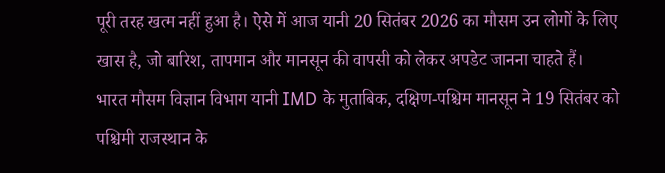पूरी तरह खत्म नहीं हुआ है। ऐसे में आज यानी 20 सितंबर 2026 का मौसम उन लोगों के लिए खास है, जो बारिश, तापमान और मानसून की वापसी को लेकर अपडेट जानना चाहते हैं।
भारत मौसम विज्ञान विभाग यानी IMD के मुताबिक, दक्षिण-पश्चिम मानसून ने 19 सितंबर को पश्चिमी राजस्थान के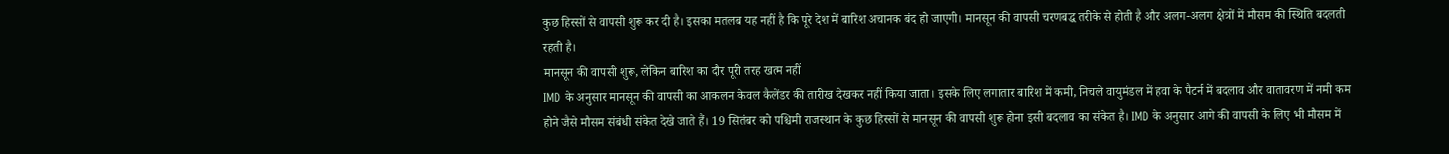कुछ हिस्सों से वापसी शुरू कर दी है। इसका मतलब यह नहीं है कि पूरे देश में बारिश अचानक बंद हो जाएगी। मानसून की वापसी चरणबद्ध तरीके से होती है और अलग-अलग क्षेत्रों में मौसम की स्थिति बदलती रहती है।
मानसून की वापसी शुरू, लेकिन बारिश का दौर पूरी तरह खत्म नहीं
IMD के अनुसार मानसून की वापसी का आकलन केवल कैलेंडर की तारीख देखकर नहीं किया जाता। इसके लिए लगातार बारिश में कमी, निचले वायुमंडल में हवा के पैटर्न में बदलाव और वातावरण में नमी कम होने जैसे मौसम संबंधी संकेत देखे जाते हैं। 19 सितंबर को पश्चिमी राजस्थान के कुछ हिस्सों से मानसून की वापसी शुरू होना इसी बदलाव का संकेत है। IMD के अनुसार आगे की वापसी के लिए भी मौसम में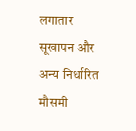लगातार सूखापन और अन्य निर्धारित मौसमी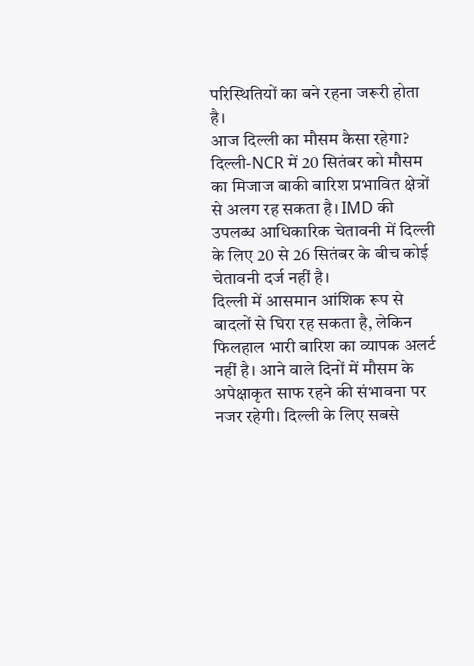परिस्थितियों का बने रहना जरूरी होता है।
आज दिल्ली का मौसम कैसा रहेगा?
दिल्ली-NCR में 20 सितंबर को मौसम का मिजाज बाकी बारिश प्रभावित क्षेत्रों से अलग रह सकता है। IMD की उपलब्ध आधिकारिक चेतावनी में दिल्ली के लिए 20 से 26 सितंबर के बीच कोई चेतावनी दर्ज नहीं है।
दिल्ली में आसमान आंशिक रूप से बादलों से घिरा रह सकता है, लेकिन फिलहाल भारी बारिश का व्यापक अलर्ट नहीं है। आने वाले दिनों में मौसम के अपेक्षाकृत साफ रहने की संभावना पर नजर रहेगी। दिल्ली के लिए सबसे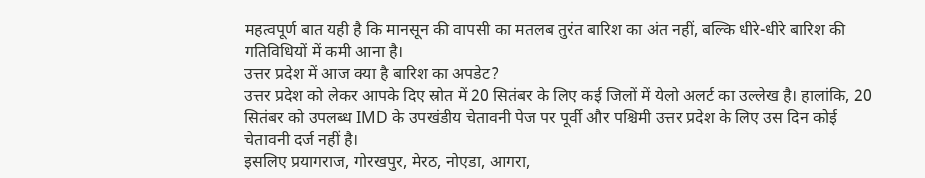महत्वपूर्ण बात यही है कि मानसून की वापसी का मतलब तुरंत बारिश का अंत नहीं, बल्कि धीरे-धीरे बारिश की गतिविधियों में कमी आना है।
उत्तर प्रदेश में आज क्या है बारिश का अपडेट?
उत्तर प्रदेश को लेकर आपके दिए स्रोत में 20 सितंबर के लिए कई जिलों में येलो अलर्ट का उल्लेख है। हालांकि, 20 सितंबर को उपलब्ध IMD के उपखंडीय चेतावनी पेज पर पूर्वी और पश्चिमी उत्तर प्रदेश के लिए उस दिन कोई चेतावनी दर्ज नहीं है।
इसलिए प्रयागराज, गोरखपुर, मेरठ, नोएडा, आगरा,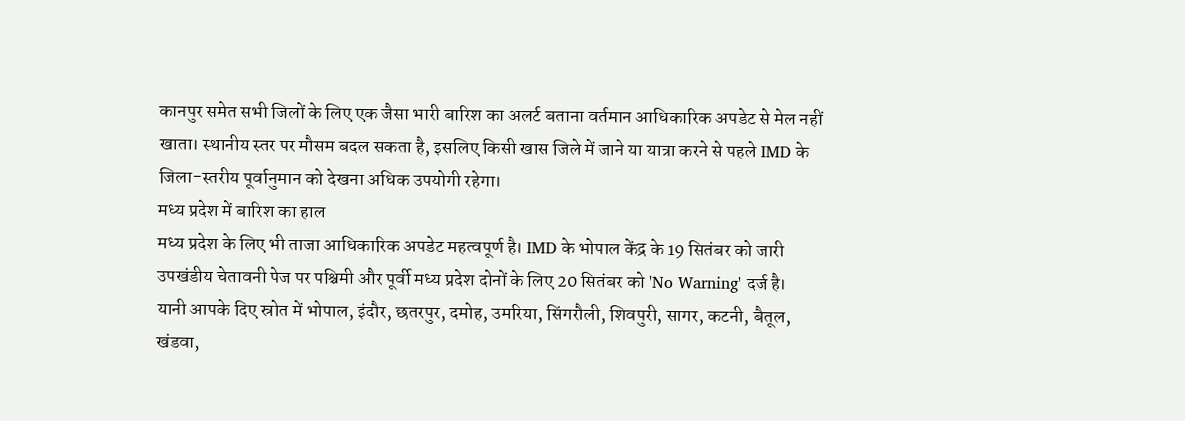कानपुर समेत सभी जिलों के लिए एक जैसा भारी बारिश का अलर्ट बताना वर्तमान आधिकारिक अपडेट से मेल नहीं खाता। स्थानीय स्तर पर मौसम बदल सकता है, इसलिए किसी खास जिले में जाने या यात्रा करने से पहले IMD के जिला-स्तरीय पूर्वानुमान को देखना अधिक उपयोगी रहेगा।
मध्य प्रदेश में बारिश का हाल
मध्य प्रदेश के लिए भी ताजा आधिकारिक अपडेट महत्वपूर्ण है। IMD के भोपाल केंद्र के 19 सितंबर को जारी उपखंडीय चेतावनी पेज पर पश्चिमी और पूर्वी मध्य प्रदेश दोनों के लिए 20 सितंबर को 'No Warning' दर्ज है।
यानी आपके दिए स्रोत में भोपाल, इंदौर, छतरपुर, दमोह, उमरिया, सिंगरौली, शिवपुरी, सागर, कटनी, बैतूल, खंडवा,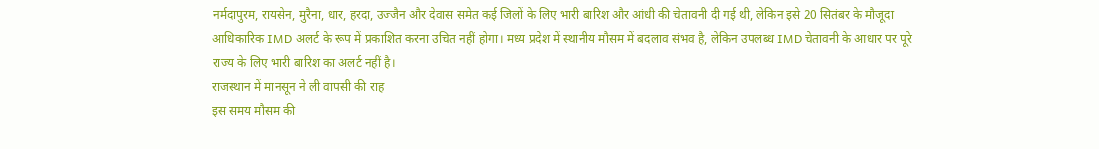नर्मदापुरम, रायसेन, मुरैना, धार, हरदा, उज्जैन और देवास समेत कई जिलों के लिए भारी बारिश और आंधी की चेतावनी दी गई थी, लेकिन इसे 20 सितंबर के मौजूदा आधिकारिक IMD अलर्ट के रूप में प्रकाशित करना उचित नहीं होगा। मध्य प्रदेश में स्थानीय मौसम में बदलाव संभव है, लेकिन उपलब्ध IMD चेतावनी के आधार पर पूरे राज्य के लिए भारी बारिश का अलर्ट नहीं है।
राजस्थान में मानसून ने ली वापसी की राह
इस समय मौसम की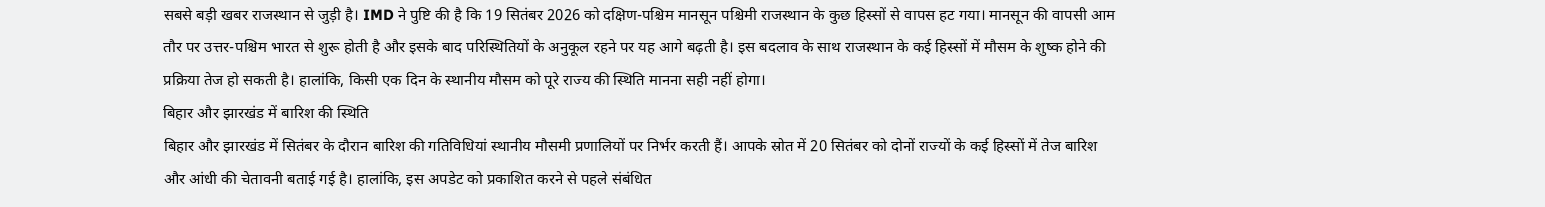सबसे बड़ी खबर राजस्थान से जुड़ी है। IMD ने पुष्टि की है कि 19 सितंबर 2026 को दक्षिण-पश्चिम मानसून पश्चिमी राजस्थान के कुछ हिस्सों से वापस हट गया। मानसून की वापसी आम तौर पर उत्तर-पश्चिम भारत से शुरू होती है और इसके बाद परिस्थितियों के अनुकूल रहने पर यह आगे बढ़ती है। इस बदलाव के साथ राजस्थान के कई हिस्सों में मौसम के शुष्क होने की प्रक्रिया तेज हो सकती है। हालांकि, किसी एक दिन के स्थानीय मौसम को पूरे राज्य की स्थिति मानना सही नहीं होगा।
बिहार और झारखंड में बारिश की स्थिति
बिहार और झारखंड में सितंबर के दौरान बारिश की गतिविधियां स्थानीय मौसमी प्रणालियों पर निर्भर करती हैं। आपके स्रोत में 20 सितंबर को दोनों राज्यों के कई हिस्सों में तेज बारिश और आंधी की चेतावनी बताई गई है। हालांकि, इस अपडेट को प्रकाशित करने से पहले संबंधित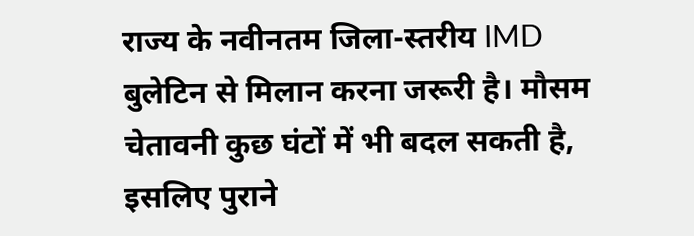राज्य के नवीनतम जिला-स्तरीय IMD बुलेटिन से मिलान करना जरूरी है। मौसम चेतावनी कुछ घंटों में भी बदल सकती है, इसलिए पुराने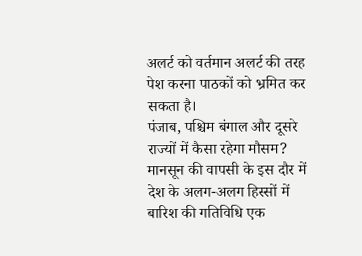अलर्ट को वर्तमान अलर्ट की तरह पेश करना पाठकों को भ्रमित कर सकता है।
पंजाब, पश्चिम बंगाल और दूसरे राज्यों में कैसा रहेगा मौसम?
मानसून की वापसी के इस दौर में देश के अलग-अलग हिस्सों में बारिश की गतिविधि एक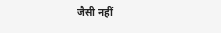जैसी नहीं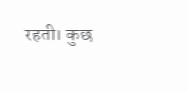रहती। कुछ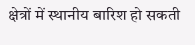क्षेत्रों में स्थानीय बारिश हो सकती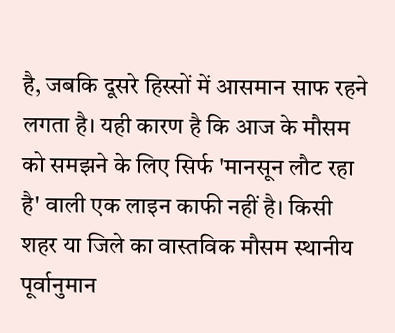है, जबकि दूसरे हिस्सों में आसमान साफ रहने लगता है। यही कारण है कि आज के मौसम को समझने के लिए सिर्फ 'मानसून लौट रहा है' वाली एक लाइन काफी नहीं है। किसी शहर या जिले का वास्तविक मौसम स्थानीय पूर्वानुमान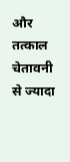और तत्काल चेतावनी से ज्यादा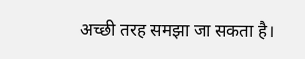अच्छी तरह समझा जा सकता है।